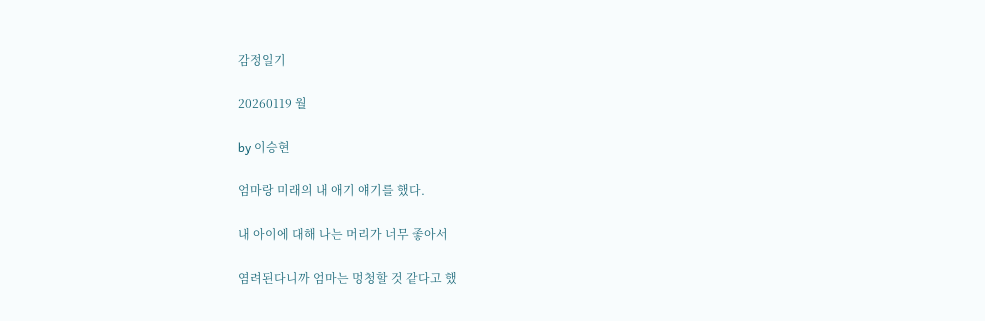감정일기

20260119 월

by 이승현

엄마랑 미래의 내 애기 얘기를 했다.

내 아이에 대해 나는 머리가 너무 좋아서

염려된다니까 엄마는 멍청할 것 같다고 했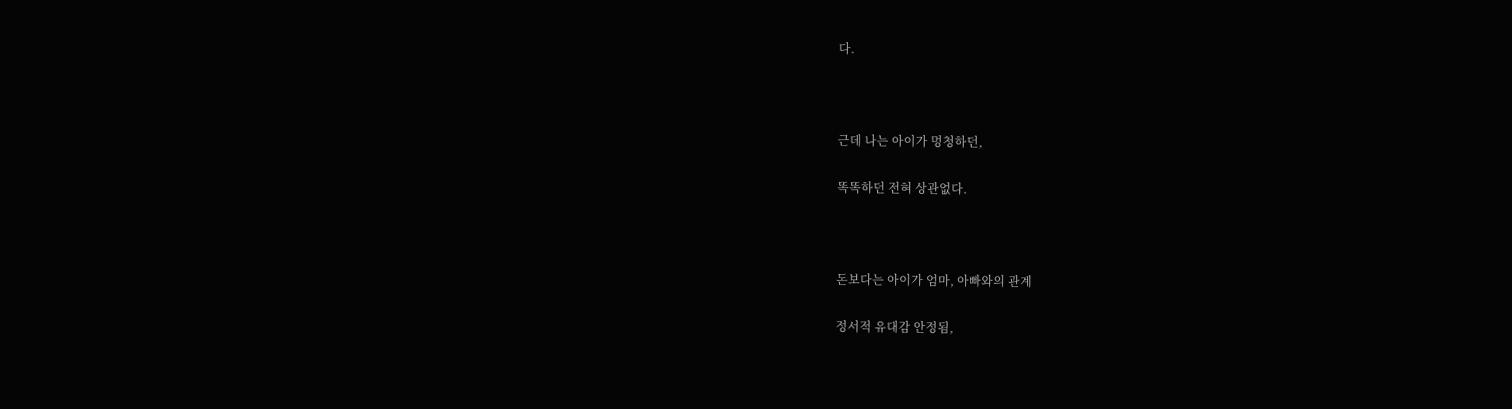다.



근데 나는 아이가 멍청하던,

똑똑하던 전혀 상관없다.



돈보다는 아이가 엄마, 아빠와의 관계

정서적 유대감 안정됨,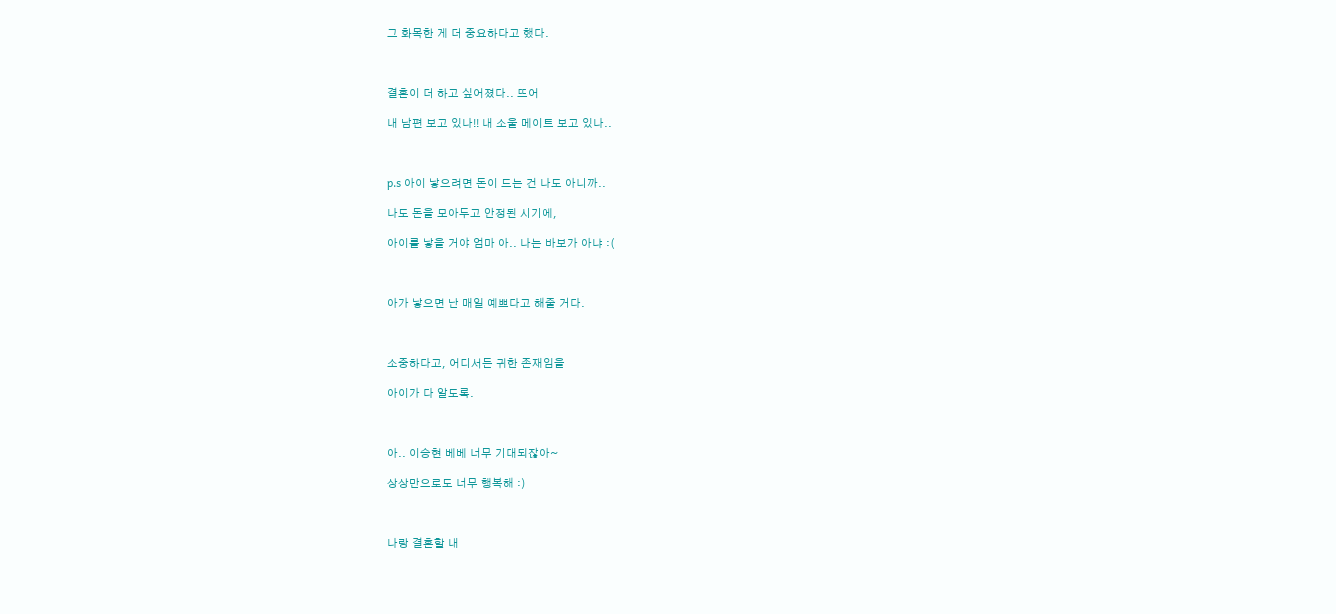그 화목한 게 더 중요하다고 했다.



결혼이 더 하고 싶어졌다.. 뜨어

내 남편 보고 있나!! 내 소울 메이트 보고 있나..



p.s 아이 낳으려면 돈이 드는 건 나도 아니까..

나도 돈을 모아두고 안정된 시기에,

아이를 낳을 거야 엄마 아.. 나는 바보가 아냐 :(



아가 낳으면 난 매일 예쁘다고 해줄 거다.



소중하다고, 어디서든 귀한 존재임을

아이가 다 알도록.



아.. 이승현 베베 너무 기대되잖아~

상상만으로도 너무 행복해 :)



나랑 결혼할 내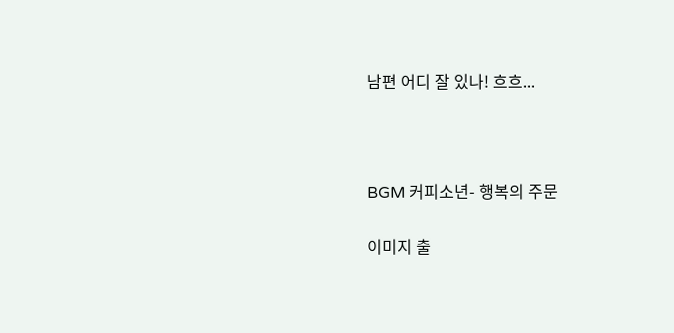남편 어디 잘 있나! 흐흐...



BGM 커피소년- 행복의 주문

이미지 출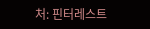처: 핀터레스트